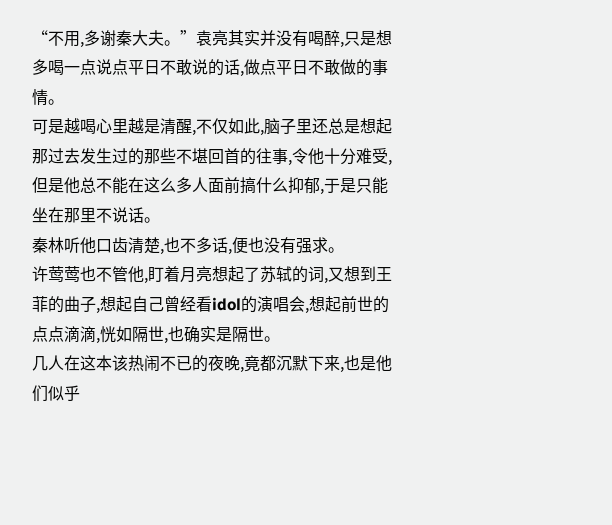“不用,多谢秦大夫。”袁亮其实并没有喝醉,只是想多喝一点说点平日不敢说的话,做点平日不敢做的事情。
可是越喝心里越是清醒,不仅如此,脑子里还总是想起那过去发生过的那些不堪回首的往事,令他十分难受,但是他总不能在这么多人面前搞什么抑郁,于是只能坐在那里不说话。
秦林听他口齿清楚,也不多话,便也没有强求。
许莺莺也不管他,盯着月亮想起了苏轼的词,又想到王菲的曲子,想起自己曾经看idol的演唱会,想起前世的点点滴滴,恍如隔世,也确实是隔世。
几人在这本该热闹不已的夜晚,竟都沉默下来,也是他们似乎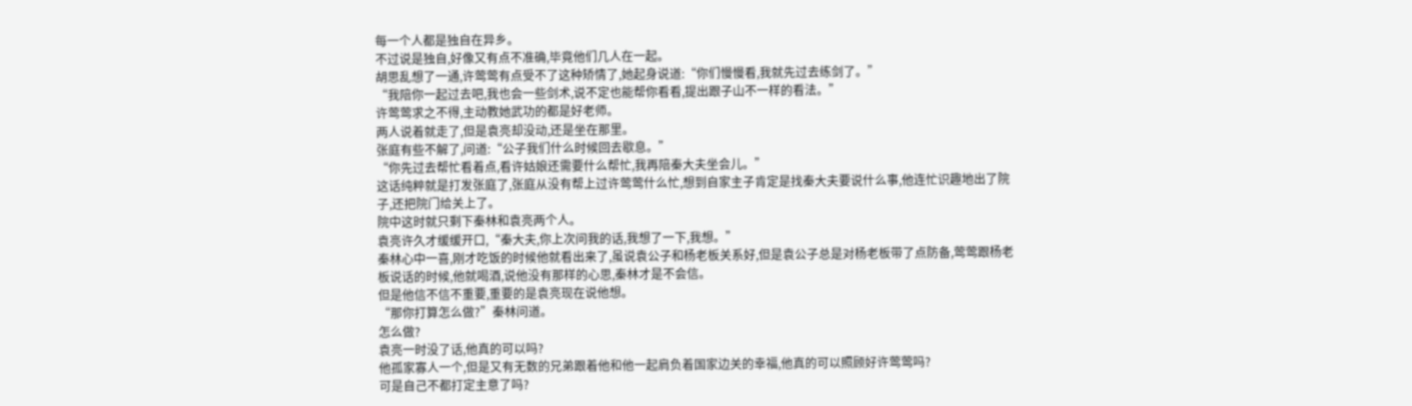每一个人都是独自在异乡。
不过说是独自,好像又有点不准确,毕竟他们几人在一起。
胡思乱想了一通,许莺莺有点受不了这种矫情了,她起身说道:“你们慢慢看,我就先过去练剑了。”
“我陪你一起过去吧,我也会一些剑术,说不定也能帮你看看,提出跟子山不一样的看法。”
许莺莺求之不得,主动教她武功的都是好老师。
两人说着就走了,但是袁亮却没动,还是坐在那里。
张庭有些不解了,问道:“公子我们什么时候回去歇息。”
“你先过去帮忙看着点,看许姑娘还需要什么帮忙,我再陪秦大夫坐会儿。”
这话纯粹就是打发张庭了,张庭从没有帮上过许莺莺什么忙,想到自家主子肯定是找秦大夫要说什么事,他连忙识趣地出了院子,还把院门给关上了。
院中这时就只剩下秦林和袁亮两个人。
袁亮许久才缓缓开口,“秦大夫,你上次问我的话,我想了一下,我想。”
秦林心中一喜,刚才吃饭的时候他就看出来了,虽说袁公子和杨老板关系好,但是袁公子总是对杨老板带了点防备,莺莺跟杨老板说话的时候,他就喝酒,说他没有那样的心思,秦林才是不会信。
但是他信不信不重要,重要的是袁亮现在说他想。
“那你打算怎么做?”秦林问道。
怎么做?
袁亮一时没了话,他真的可以吗?
他孤家寡人一个,但是又有无数的兄弟跟着他和他一起肩负着国家边关的幸福,他真的可以照顾好许莺莺吗?
可是自己不都打定主意了吗?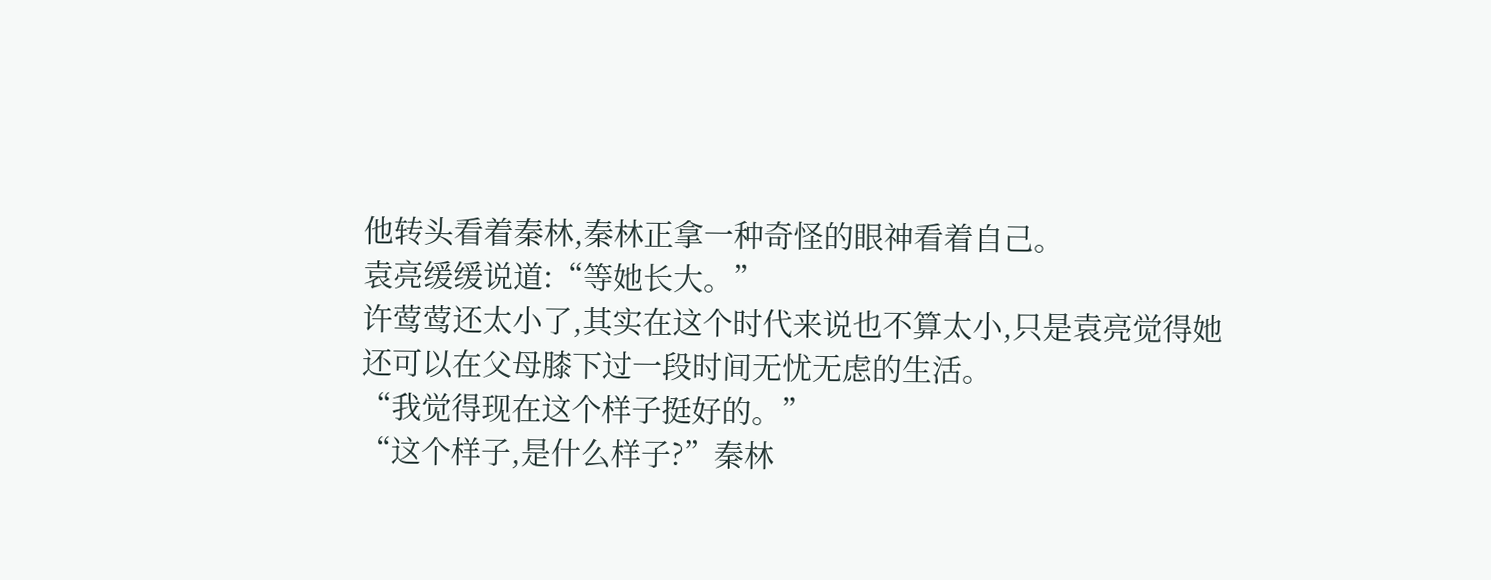他转头看着秦林,秦林正拿一种奇怪的眼神看着自己。
袁亮缓缓说道:“等她长大。”
许莺莺还太小了,其实在这个时代来说也不算太小,只是袁亮觉得她还可以在父母膝下过一段时间无忧无虑的生活。
“我觉得现在这个样子挺好的。”
“这个样子,是什么样子?”秦林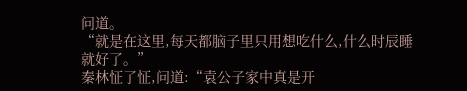问道。
“就是在这里,每天都脑子里只用想吃什么,什么时辰睡就好了。”
秦林怔了怔,问道:“袁公子家中真是开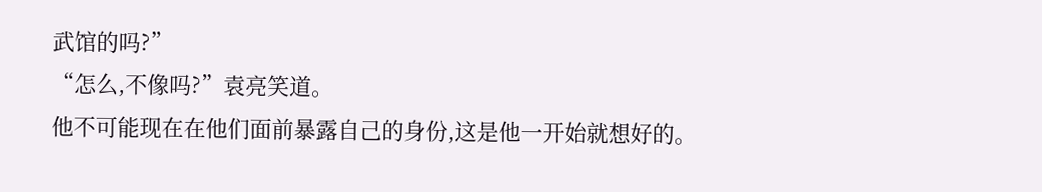武馆的吗?”
“怎么,不像吗?”袁亮笑道。
他不可能现在在他们面前暴露自己的身份,这是他一开始就想好的。